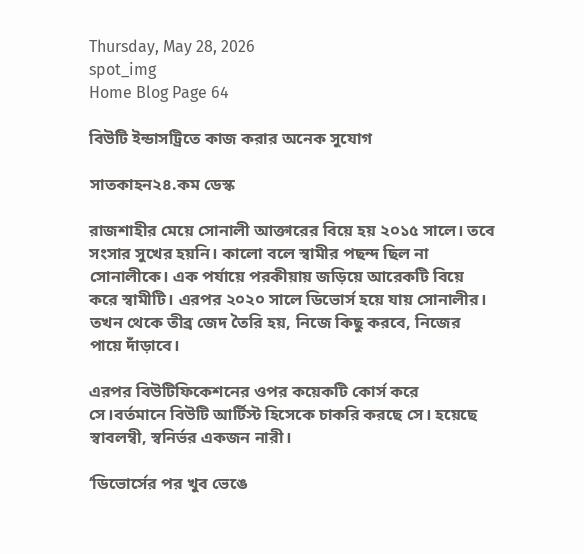Thursday, May 28, 2026
spot_img
Home Blog Page 64

বিউটি ইন্ডাসট্রিতে কাজ করার অনেক সুযোগ

সাতকাহন২৪.কম ডেস্ক

রাজশাহীর মেয়ে সোনালী আক্তারের বিয়ে হয় ২০১৫ সালে। তবে সংসার সুখের হয়নি। কালো বলে স্বামীর পছন্দ ছিল না সোনালীকে। এক পর্যায়ে পরকীয়ায় জড়িয়ে আরেকটি বিয়ে করে স্বামীটি। এরপর ২০২০ সালে ডিভোর্স হয়ে যায় সোনালীর। তখন থেকে তীব্র জেদ তৈরি হয়, নিজে কিছু করবে, নিজের পায়ে দাঁড়াবে।

এরপর বিউটিফিকেশনের ওপর কয়েকটি কোর্স করে সে।বর্তমানে বিউটি আর্টিস্ট হিসেকে চাকরি করছে সে। হয়েছে স্বাবলম্বী, স্বনির্ভর একজন নারী।

‘ডিভোর্সের পর খুব ভেঙে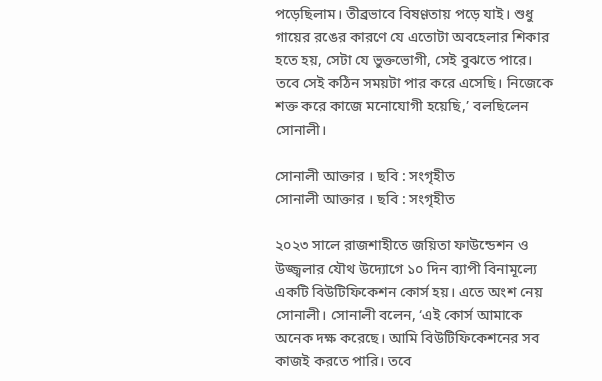পড়েছিলাম। তীব্রভাবে বিষণ্ণতায় পড়ে যাই। শুধু গায়ের রঙের কারণে যে এতোটা অবহেলার শিকার হতে হয়, সেটা যে ভুক্তভোগী, সেই বুঝতে পারে। তবে সেই কঠিন সময়টা পার করে এসেছি। নিজেকে শক্ত করে কাজে মনোযোগী হয়েছি,’ বলছিলেন সোনালী।

সোনালী আক্তার । ছবি : সংগৃহীত
সোনালী আক্তার । ছবি : সংগৃহীত

২০২৩ সালে রাজশাহীতে জয়িতা ফাউন্ডেশন ও উজ্জ্বলার যৌথ উদ্যোগে ১০ দিন ব্যাপী বিনামূল্যে একটি বিউটিফিকেশন কোর্স হয়। এতে অংশ নেয় সোনালী। সোনালী বলেন, ‘এই কোর্স আমাকে অনেক দক্ষ করেছে। আমি বিউটিফিকেশনের সব কাজই করতে পারি। তবে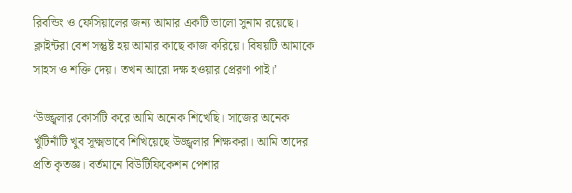রিবন্ডিং ও ফেসিয়ালের জন্য আমার একটি ভালো সুনাম রয়েছে। ক্লাইন্টরা বেশ সন্তুষ্ট হয় আমার কাছে কাজ করিয়ে। বিষয়টি আমাকে সাহস ও শক্তি দেয়। তখন আরো দক্ষ হওয়ার প্রেরণা পাই।’

‘উজ্জ্বলার কোর্সটি করে আমি অনেক শিখেছি। সাজের অনেক খুঁটিনাঁটি খুব সূক্ষ্মভাবে শিখিয়েছে উজ্জ্বলার শিক্ষকরা। আমি তাদের প্রতি কৃতজ্ঞ। বর্তমানে বিউটিফিকেশন পেশার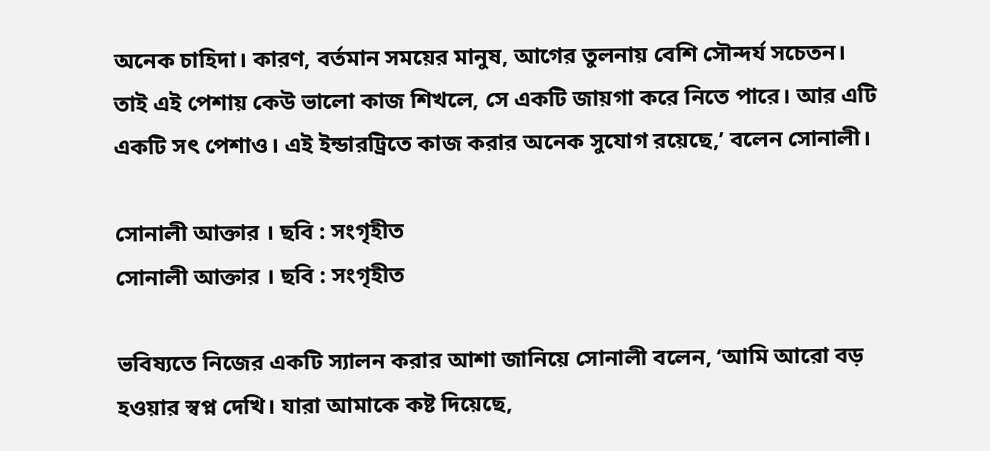অনেক চাহিদা। কারণ, বর্তমান সময়ের মানুষ, আগের তুলনায় বেশি সৌন্দর্য সচেতন। তাই এই পেশায় কেউ ভালো কাজ শিখলে, সে একটি জায়গা করে নিতে পারে। আর এটি একটি সৎ পেশাও। এই ইন্ডারট্রিতে কাজ করার অনেক সুযোগ রয়েছে,’ বলেন সোনালী।

সোনালী আক্তার । ছবি : সংগৃহীত
সোনালী আক্তার । ছবি : সংগৃহীত

ভবিষ্যতে নিজের একটি স্যালন করার আশা জানিয়ে সোনালী বলেন, ‘আমি আরো বড় হওয়ার স্বপ্ন দেখি। যারা আমাকে কষ্ট দিয়েছে,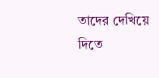তাদের দেখিয়ে দিতে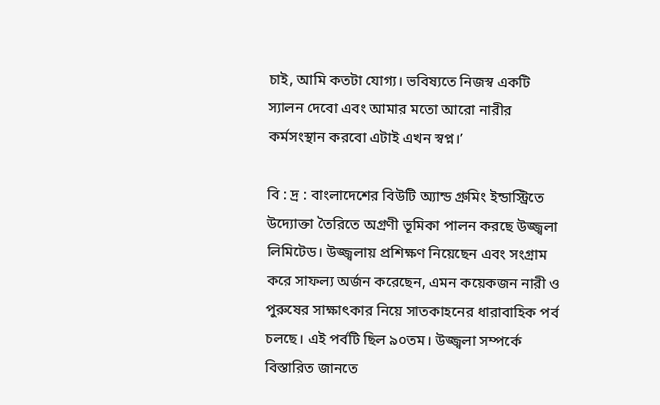চাই, আমি কতটা যোগ্য। ভবিষ্যতে নিজস্ব একটি স্যালন দেবো এবং আমার মতো আরো নারীর কর্মসংস্থান করবো এটাই এখন স্বপ্ন।’

বি : দ্র : বাংলাদেশের বিউটি অ্যান্ড গ্রুমিং ইন্ডাস্ট্রিতে উদ্যোক্তা তৈরিতে অগ্রণী ভূমিকা পালন করছে উজ্জ্বলা লিমিটেড। উজ্জ্বলায় প্রশিক্ষণ নিয়েছেন এবং সংগ্রাম করে সাফল্য অর্জন করেছেন, এমন কয়েকজন নারী ও পুরুষের সাক্ষাৎকার নিয়ে সাতকাহনের ধারাবাহিক পর্ব চলছে। এই পর্বটি ছিল ৯০তম। উজ্জ্বলা সম্পর্কে বিস্তারিত জানতে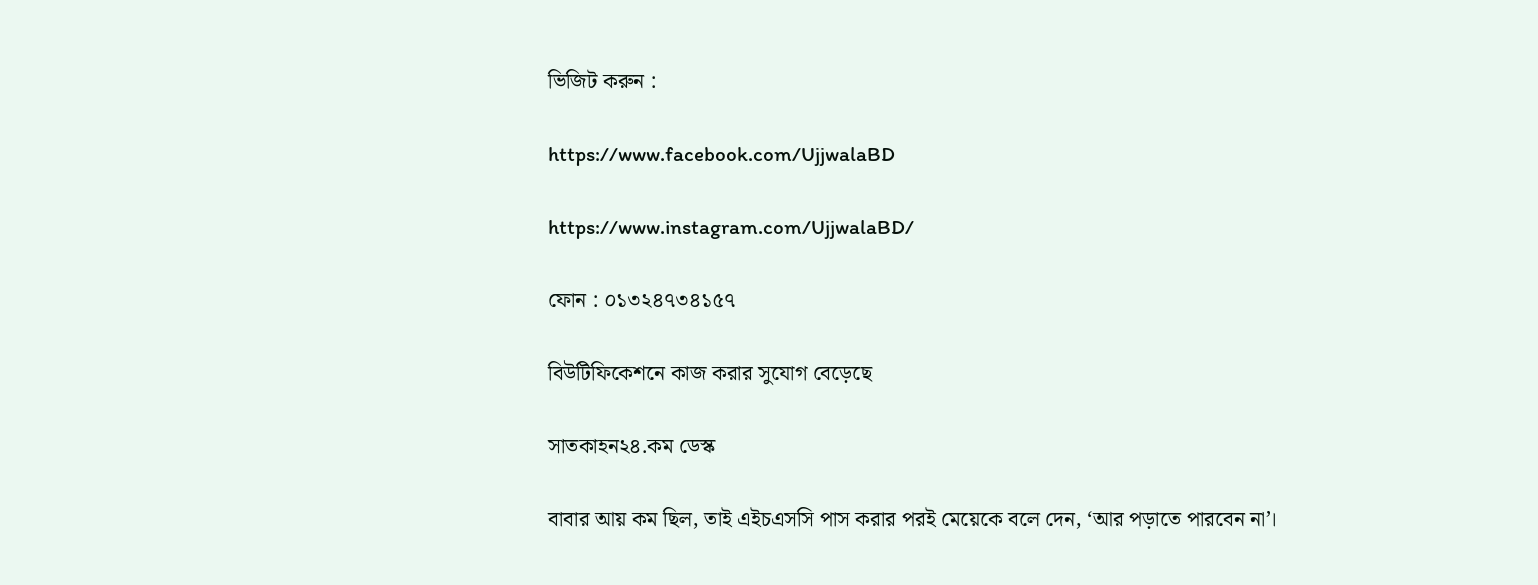ভিজিট করুন :

https://www.facebook.com/UjjwalaBD

https://www.instagram.com/UjjwalaBD/

ফোন : ০১৩২৪৭৩৪১৫৭

বিউটিফিকেশনে কাজ করার সুযোগ বেড়েছে

সাতকাহন২৪.কম ডেস্ক

বাবার আয় কম ছিল, তাই এইচএসসি পাস করার পরই মেয়েকে বলে দেন, ‘আর পড়াতে পারবেন না’।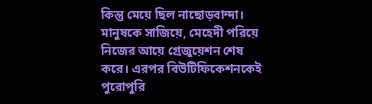কিন্তু মেয়ে ছিল নাছোড়বান্দা। মানুষকে সাজিয়ে, মেহেদী পরিয়ে নিজের আয়ে গ্রেজুয়েশন শেষ করে। এরপর বিউটিফিকেশনকেই পুরোপুরি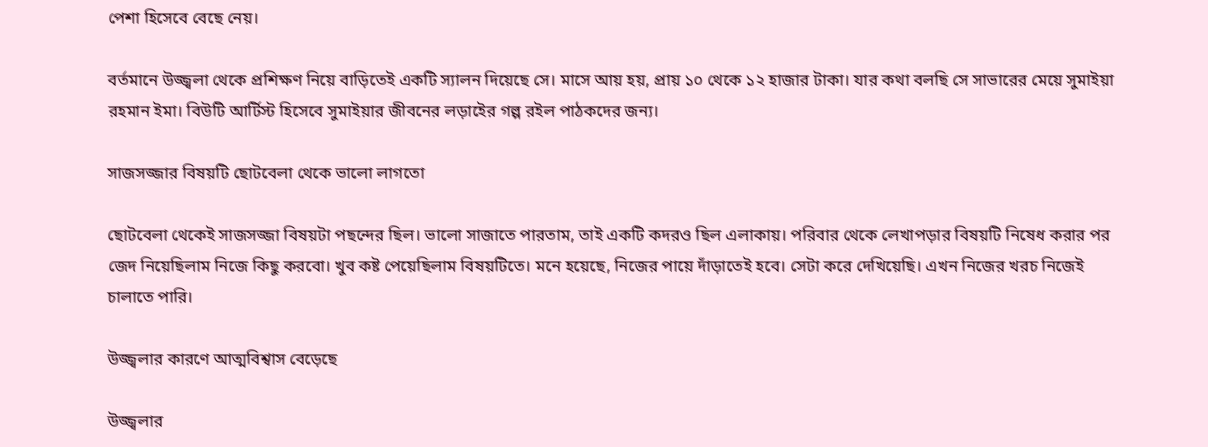পেশা হিসেবে বেছে নেয়।

বর্তমানে উজ্জ্বলা থেকে প্রশিক্ষণ নিয়ে বাড়িতেই একটি স্যালন দিয়েছে সে। মাসে আয় হয়, প্রায় ১০ থেকে ১২ হাজার টাকা। যার কথা বলছি সে সাভারের মেয়ে সুমাইয়া রহমান ইমা। বিউটি আর্টিস্ট হিসেবে সুমাইয়ার জীবনের লড়াইের গল্প রইল পাঠকদের জন্য।

সাজসজ্জার বিষয়টি ছোটবেলা থেকে ভালো লাগতো

ছোটবেলা থেকেই সাজসজ্জা বিষয়টা পছন্দের ছিল। ভালো সাজাতে পারতাম, তাই একটি কদরও ছিল এলাকায়। পরিবার থেকে লেখাপড়ার বিষয়টি নিষেধ করার পর জেদ নিয়েছিলাম নিজে কিছু করবো। খুব কষ্ট পেয়েছিলাম বিষয়টিতে। মনে হয়েছে, নিজের পায়ে দাঁড়াতেই হবে। সেটা করে দেখিয়েছি। এখন নিজের খরচ নিজেই চালাতে পারি।

উজ্জ্বলার কারণে আত্মবিশ্বাস বেড়েছে

উজ্জ্বলার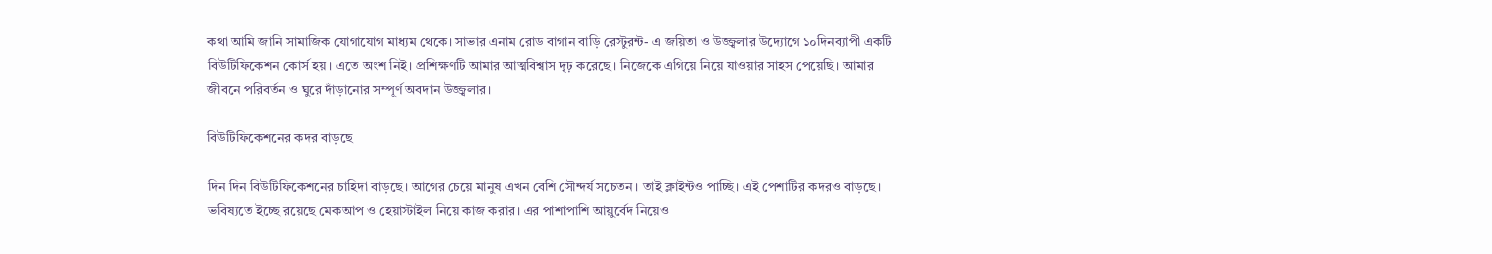কথা আমি জানি সামাজিক যোগাযোগ মাধ্যম থেকে। সাভার এনাম রোড বাগান বাড়ি রেস্টুরন্ট- এ জয়িতা ও উজ্জ্বলার উদ্যোগে ১০দিনব্যাপী একটি বিউটিফিকেশন কোর্স হয়। এতে অংশ নিই। প্রশিক্ষণটি আমার আত্মবিশ্বাস দৃঢ় করেছে। নিজেকে এগিয়ে নিয়ে যাওয়ার সাহস পেয়েছি। আমার জীবনে পরিবর্তন ও ঘুরে দাঁড়ানোর সম্পূর্ণ অবদান উজ্জ্বলার।

বিউটিফিকেশনের কদর বাড়ছে

দিন দিন বিউটিফিকেশনের চাহিদা বাড়ছে। আগের চেয়ে মানুষ এখন বেশি সৌন্দর্য সচেতন। তাই ক্লাইন্টও পাচ্ছি। এই পেশাটির কদরও বাড়ছে। ভবিষ্যতে ইচ্ছে রয়েছে মেকআপ ও হেয়াস্টাইল নিয়ে কাজ করার। এর পাশাপাশি আয়ুর্বেদ নিয়েও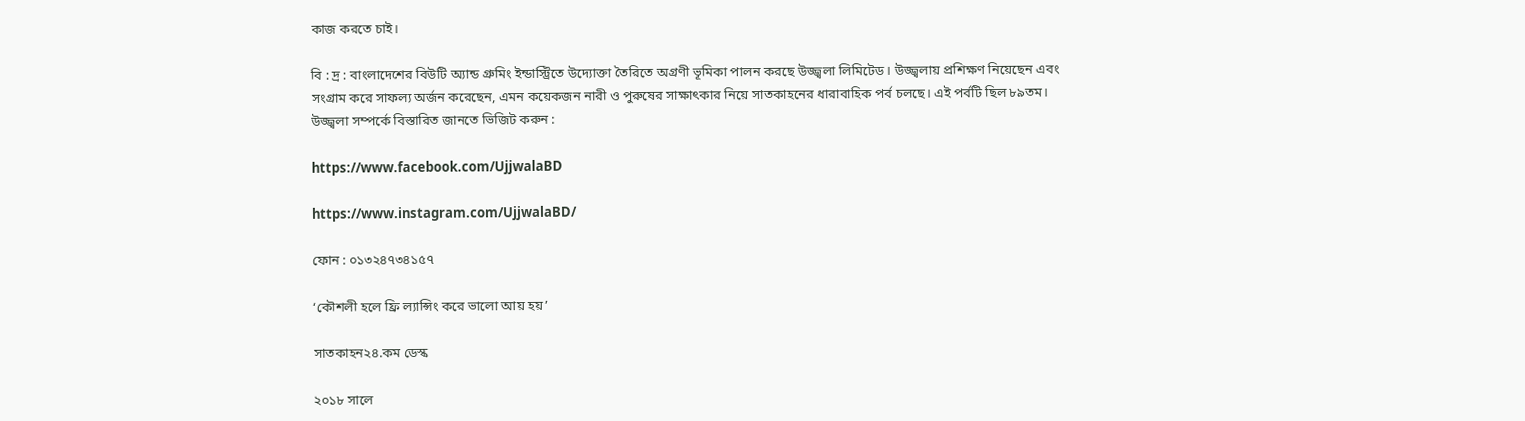কাজ করতে চাই।

বি : দ্র : বাংলাদেশের বিউটি অ্যান্ড গ্রুমিং ইন্ডাস্ট্রিতে উদ্যোক্তা তৈরিতে অগ্রণী ভূমিকা পালন করছে উজ্জ্বলা লিমিটেড। উজ্জ্বলায় প্রশিক্ষণ নিয়েছেন এবং সংগ্রাম করে সাফল্য অর্জন করেছেন, এমন কয়েকজন নারী ও পুরুষের সাক্ষাৎকার নিয়ে সাতকাহনের ধারাবাহিক পর্ব চলছে। এই পর্বটি ছিল ৮৯তম। উজ্জ্বলা সম্পর্কে বিস্তারিত জানতে ভিজিট করুন :

https://www.facebook.com/UjjwalaBD

https://www.instagram.com/UjjwalaBD/

ফোন : ০১৩২৪৭৩৪১৫৭

‘কৌশলী হলে ফ্রি ল্যান্সিং করে ভালো আয় হয়’

সাতকাহন২৪.কম ডেস্ক

২০১৮ সালে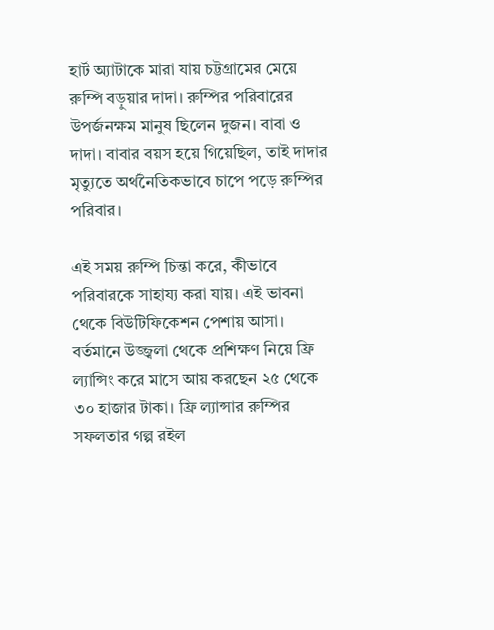হার্ট অ্যাটাকে মারা যায় চট্টগ্রামের মেয়ে রুম্পি বড়ুয়ার দাদা। রুম্পির পরিবারের উপর্জনক্ষম মানুষ ছিলেন দুজন। বাবা ও দাদা। বাবার বয়স হয়ে গিয়েছিল, তাই দাদার মৃত্যুতে অর্থনৈতিকভাবে চাপে পড়ে রুম্পির পরিবার।

এই সময় রুম্পি চিন্তা করে, কীভাবে পরিবারকে সাহায্য করা যায়। এই ভাবনা থেকে বিউটিফিকেশন পেশায় আসা। বর্তমানে উজ্জ্বলা থেকে প্রশিক্ষণ নিয়ে ফ্রি ল্যান্সিং করে মাসে আয় করছেন ২৫ থেকে ৩০ হাজার টাকা। ফ্রি ল্যান্সার রুম্পির সফলতার গল্প রইল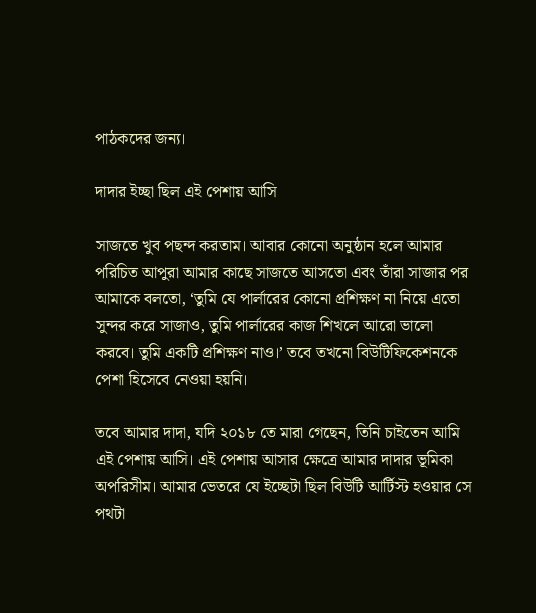পাঠকদের জন্য।

দাদার ইচ্ছা ছিল এই পেশায় আসি

সাজতে খুব পছন্দ করতাম। আবার কোনো অনুষ্ঠান হলে আমার পরিচিত আপুরা আমার কাছে সাজতে আসতো এবং তাঁরা সাজার পর আমাকে বলতো, ‘তুমি যে পার্লারের কোনো প্রশিক্ষণ না নিয়ে এতো সুন্দর করে সাজাও, তুমি পার্লারের কাজ শিখলে আরো ভালো করবে। তুমি একটি প্রশিক্ষণ নাও।’ তবে তখনো বিউটিফিকেশনকে পেশা হিসেবে নেওয়া হয়নি।

তবে আমার দাদা, যদি ২০১৮ তে মারা গেছেন, তিনি চাইতেন আমি এই পেশায় আসি। এই পেশায় আসার ক্ষেত্রে আমার দাদার ভূমিকা অপরিসীম। আমার ভেতরে যে ইচ্ছেটা ছিল বিউটি আর্টিস্ট হওয়ার সে পথটা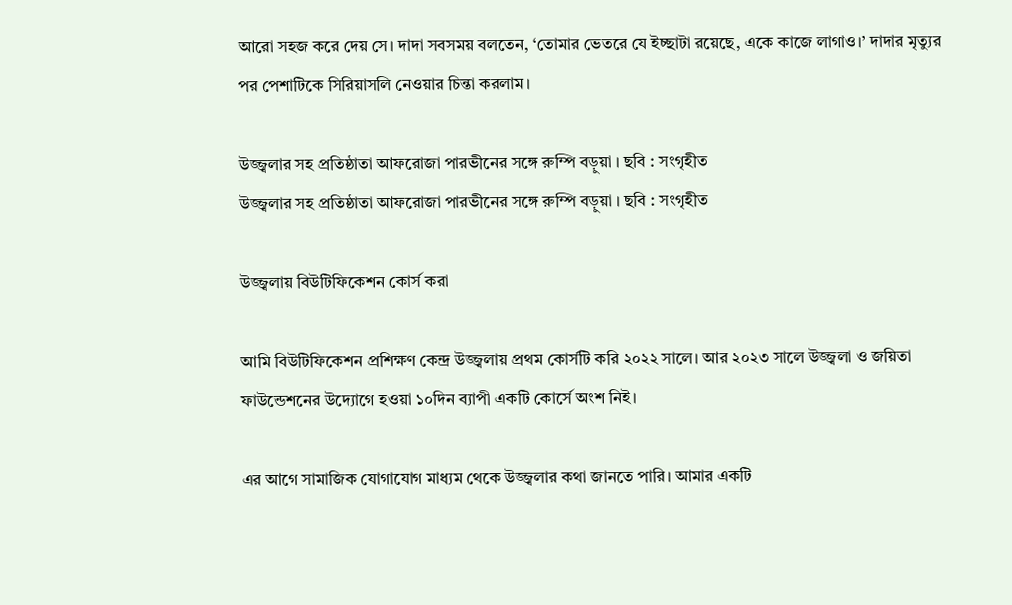আরো সহজ করে দেয় সে। দাদা সবসময় বলতেন, ‘তোমার ভেতরে যে ইচ্ছাটা রয়েছে, একে কাজে লাগাও।’ দাদার মৃত্যুর পর পেশাটিকে সিরিয়াসলি নেওয়ার চিন্তা করলাম।

উজ্জ্বলার সহ প্রতিষ্ঠাতা আফরোজা পারভীনের সঙ্গে রুম্পি বড়ুয়া । ছবি : সংগৃহীত
উজ্জ্বলার সহ প্রতিষ্ঠাতা আফরোজা পারভীনের সঙ্গে রুম্পি বড়ুয়া । ছবি : সংগৃহীত

উজ্জ্বলায় বিউটিফিকেশন কোর্স করা

আমি বিউটিফিকেশন প্রশিক্ষণ কেন্দ্র উজ্জ্বলায় প্রথম কোর্সটি করি ২০২২ সালে। আর ২০২৩ সালে উজ্জ্বলা ও জয়িতা ফাউন্ডেশনের উদ্যোগে হওয়া ১০দিন ব্যাপী একটি কোর্সে অংশ নিই।

এর আগে সামাজিক যোগাযোগ মাধ্যম থেকে উজ্জ্বলার কথা জানতে পারি। আমার একটি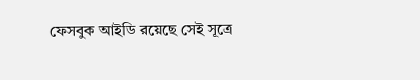ফেসবুক আইডি রয়েছে সেই সূত্রে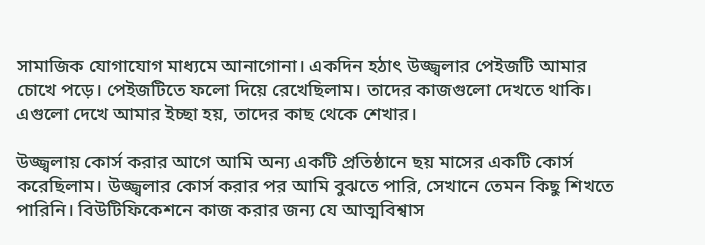সামাজিক যোগাযোগ মাধ্যমে আনাগোনা। একদিন হঠাৎ উজ্জ্বলার পেইজটি আমার চোখে পড়ে। পেইজটিতে ফলো দিয়ে রেখেছিলাম। তাদের কাজগুলো দেখতে থাকি। এগুলো দেখে আমার ইচ্ছা হয়, তাদের কাছ থেকে শেখার।

উজ্জ্বলায় কোর্স করার আগে আমি অন্য একটি প্রতিষ্ঠানে ছয় মাসের একটি কোর্স করেছিলাম। উজ্জ্বলার কোর্স করার পর আমি বুঝতে পারি, সেখানে তেমন কিছু শিখতে পারিনি। বিউটিফিকেশনে কাজ করার জন্য যে আত্মবিশ্বাস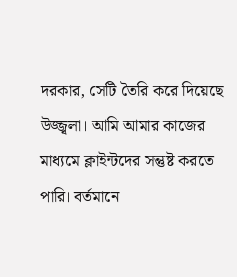দরকার, সেটি তৈরি করে দিয়েছে উজ্জ্বলা। আমি আমার কাজের মাধ্যমে ক্লাইন্টদের সন্তুষ্ট করতে পারি। বর্তমানে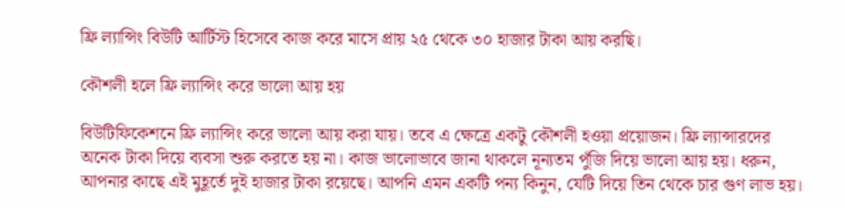ফ্রি ল্যান্সিং বিউটি আর্টিস্ট হিসেবে কাজ করে মাসে প্রায় ২৫ থেকে ৩০ হাজার টাকা আয় করছি।

কৌশলী হলে ফ্রি ল্যান্সিং করে ভালো আয় হয়

বিউটিফিকেশনে ফ্রি ল্যান্সিং করে ভালো আয় করা যায়। তবে এ ক্ষেত্রে একটু কৌশলী হওয়া প্রয়োজন। ফ্রি ল্যান্সারদের অনেক টাকা দিয়ে ব্যবসা শুরু করতে হয় না। কাজ ভালোভাবে জানা থাকলে নূন্যতম পুঁজি দিয়ে ভালো আয় হয়। ধরুন, আপনার কাছে এই মুহূর্তে দুই হাজার টাকা রয়েছে। আপনি এমন একটি পন্য কিনুন, যেটি দিয়ে তিন থেকে চার গুণ লাভ হয়।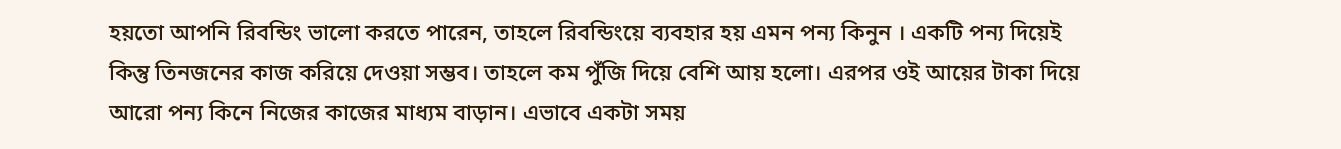হয়তো আপনি রিবন্ডিং ভালো করতে পারেন, তাহলে রিবন্ডিংয়ে ব্যবহার হয় এমন পন্য কিনুন । একটি পন্য দিয়েই কিন্তু তিনজনের কাজ করিয়ে দেওয়া সম্ভব। তাহলে কম পুঁজি দিয়ে বেশি আয় হলো। এরপর ওই আয়ের টাকা দিয়ে আরো পন্য কিনে নিজের কাজের মাধ্যম বাড়ান। এভাবে একটা সময়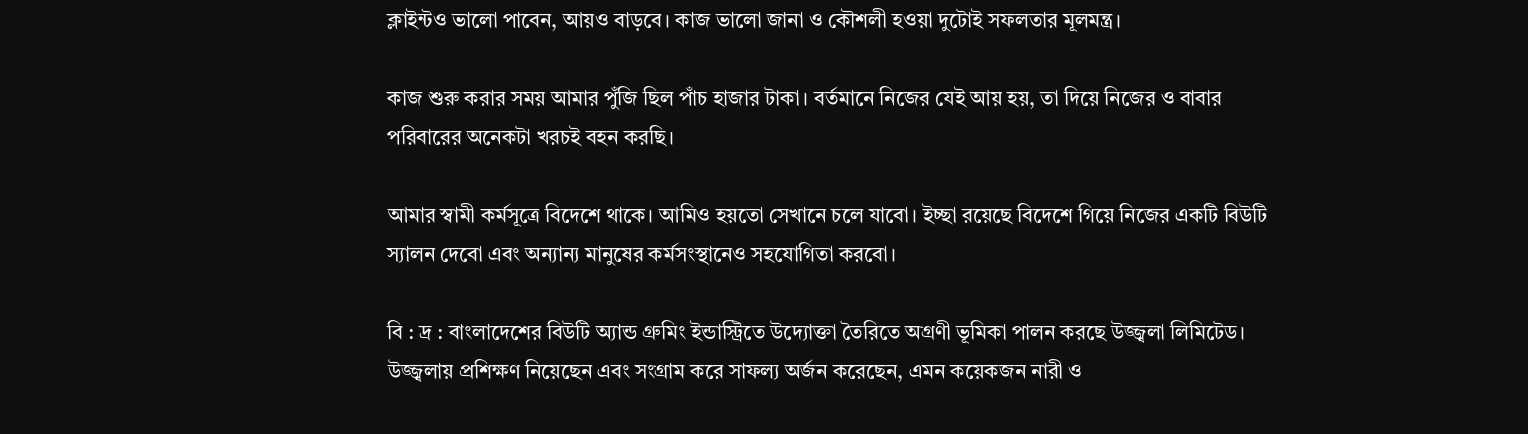ক্লাইন্টও ভালো পাবেন, আয়ও বাড়বে। কাজ ভালো জানা ও কৌশলী হওয়া দুটোই সফলতার মূলমন্ত্র।

কাজ শুরু করার সময় আমার পুঁজি ছিল পাঁচ হাজার টাকা। বর্তমানে নিজের যেই আয় হয়, তা দিয়ে নিজের ও বাবার পরিবারের অনেকটা খরচই বহন করছি।

আমার স্বামী কর্মসূত্রে বিদেশে থাকে। আমিও হয়তো সেখানে চলে যাবো। ইচ্ছা রয়েছে বিদেশে গিয়ে নিজের একটি বিউটি স্যালন দেবো এবং অন্যান্য মানুষের কর্মসংস্থানেও সহযোগিতা করবো।

বি : দ্র : বাংলাদেশের বিউটি অ্যান্ড গ্রুমিং ইন্ডাস্ট্রিতে উদ্যোক্তা তৈরিতে অগ্রণী ভূমিকা পালন করছে উজ্জ্বলা লিমিটেড। উজ্জ্বলায় প্রশিক্ষণ নিয়েছেন এবং সংগ্রাম করে সাফল্য অর্জন করেছেন, এমন কয়েকজন নারী ও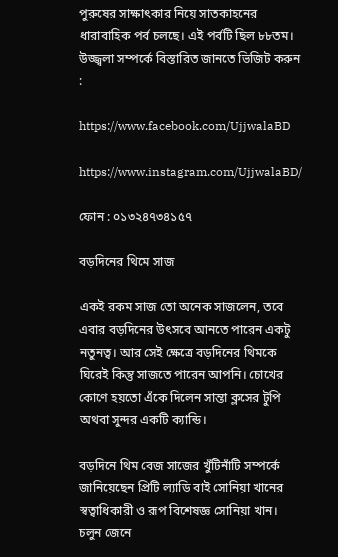পুরুষের সাক্ষাৎকার নিয়ে সাতকাহনের ধারাবাহিক পর্ব চলছে। এই পর্বটি ছিল ৮৮তম। উজ্জ্বলা সম্পর্কে বিস্তারিত জানতে ভিজিট করুন :

https://www.facebook.com/UjjwalaBD

https://www.instagram.com/UjjwalaBD/

ফোন : ০১৩২৪৭৩৪১৫৭

বড়দিনের থিমে সাজ

একই রকম সাজ তো অনেক সাজলেন, তবে এবার বড়দিনের উৎসবে আনতে পারেন একটু নতুনত্ব। আর সেই ক্ষেত্রে বড়দিনের থিমকে ঘিরেই কিন্তু সাজতে পারেন আপনি। চোখের কোণে হয়তো এঁকে দিলেন সান্তা ক্লসের টুপি অথবা সুন্দর একটি ক্যান্ডি।

বড়দিনে থিম বেজ সাজের খুঁটিনাঁটি সম্পর্কে জানিয়েছেন প্রিটি ল্যাডি বাই সোনিয়া খানের স্বত্বাধিকারী ও রূপ বিশেষজ্ঞ সোনিয়া খান। চলুন জেনে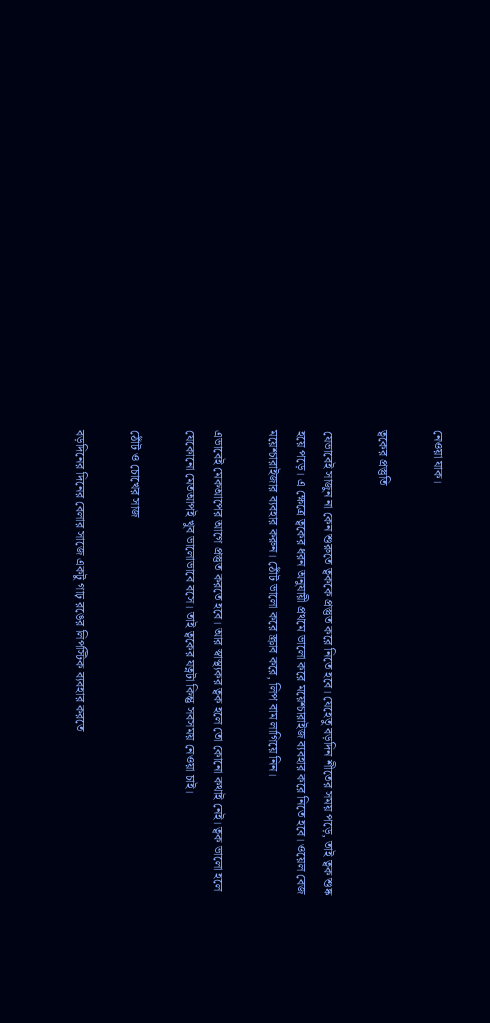নেওয়া যাক।

ত্বকের প্রস্তুতি

যেভাবেই সাজুন না কেন শুরুতে ত্বককে প্রস্তুত করে নিতে হবে। যেহেতু বড়দিন শীতের সময় পড়ে, তাই ত্বক শুষ্ক হয়ে পড়ে। এ ক্ষেত্রে ত্বকের ধরন অনুযায়ী প্রথমে ভালো করে ময়েশ্চারাইজ ব্যবহার করে নিতে হবে। ওয়েল বেজ ময়েশ্চারাইজার ব্যবহার করুন। ঠোঁট ভালো করে স্ক্রাব করে, লিপ বাম লাগিয়ে নিন।

এভাবেই মেকআপের আগে প্রস্তুত করতে হবে। আর স্বাস্থ্যকর ত্বক হলে তো কোনো কথাই নেই। ত্বক ভালো হলে যেকোনো মেতআপই খুব ভালোভাবে বসে। তাই ত্বকের যত্নটা কিন্তু সবসময় নেওয়া চাই।

ঠোঁট ও চোখের সাজ

বড়দিনের দিনের বেলার সাজে একটু গাঢ় রঙের লিপস্টিক ব্যবহার করতে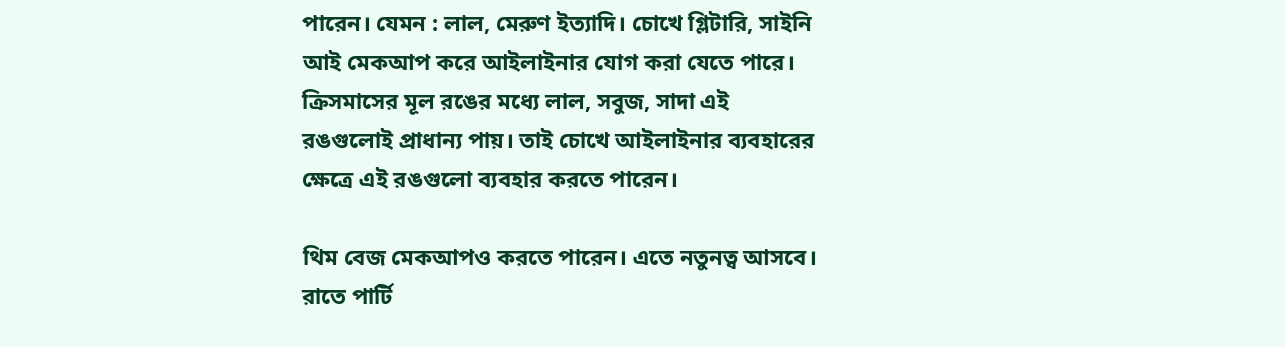পারেন। যেমন : লাল, মেরুণ ইত্যাদি। চোখে গ্লিটারি, সাইনি আই মেকআপ করে আইলাইনার যোগ করা যেতে পারে। ক্রিসমাসের মূল রঙের মধ্যে লাল, সবুজ, সাদা এই রঙগুলোই প্রাধান্য পায়। তাই চোখে আইলাইনার ব্যবহারের ক্ষেত্রে এই রঙগুলো ব্যবহার করতে পারেন।

থিম বেজ মেকআপও করতে পারেন। এতে নতুনত্ব আসবে। রাতে পার্টি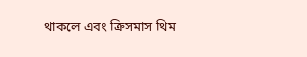থাকলে এবং ক্রিসমাস থিম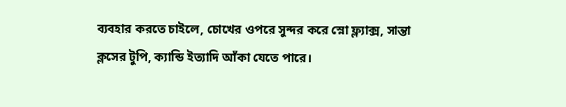ব্যবহার করতে চাইলে, চোখের ওপরে সুন্দর করে স্নো ফ্ল্যাক্স, সান্তা ক্লসের টুপি, ক্যান্ডি ইত্যাদি আঁকা যেতে পারে।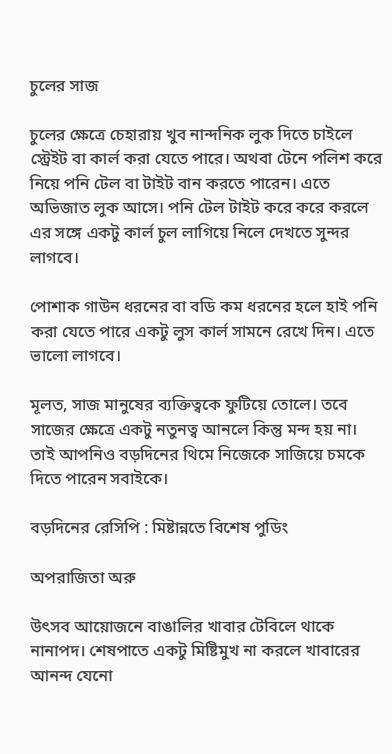চুলের সাজ

চুলের ক্ষেত্রে চেহারায় খুব নান্দনিক লুক দিতে চাইলে স্ট্রেইট বা কার্ল করা যেতে পারে। অথবা টেনে পলিশ করে নিয়ে পনি টেল বা টাইট বান করতে পারেন। এতে অভিজাত লুক আসে। পনি টেল টাইট করে করে করলে এর সঙ্গে একটু কার্ল চুল লাগিয়ে নিলে দেখতে সুন্দর লাগবে।

পোশাক গাউন ধরনের বা বডি কম ধরনের হলে হাই পনি করা যেতে পারে একটু লুস কার্ল সামনে রেখে দিন। এতে ভালো লাগবে।

মূলত, সাজ মানুষের ব্যক্তিত্বকে ফুটিয়ে তোলে। তবে সাজের ক্ষেত্রে একটু নতুনত্ব আনলে কিন্তু মন্দ হয় না। তাই আপনিও বড়দিনের থিমে নিজেকে সাজিয়ে চমকে দিতে পারেন সবাইকে।

বড়দিনের রেসিপি : মিষ্টান্নতে বিশেষ পুডিং

অপরাজিতা অরু

উৎসব আয়োজনে বাঙালির খাবার টেবিলে থাকে নানাপদ। শেষপাতে একটু মিষ্টিমুখ না করলে খাবারের আনন্দ যেনো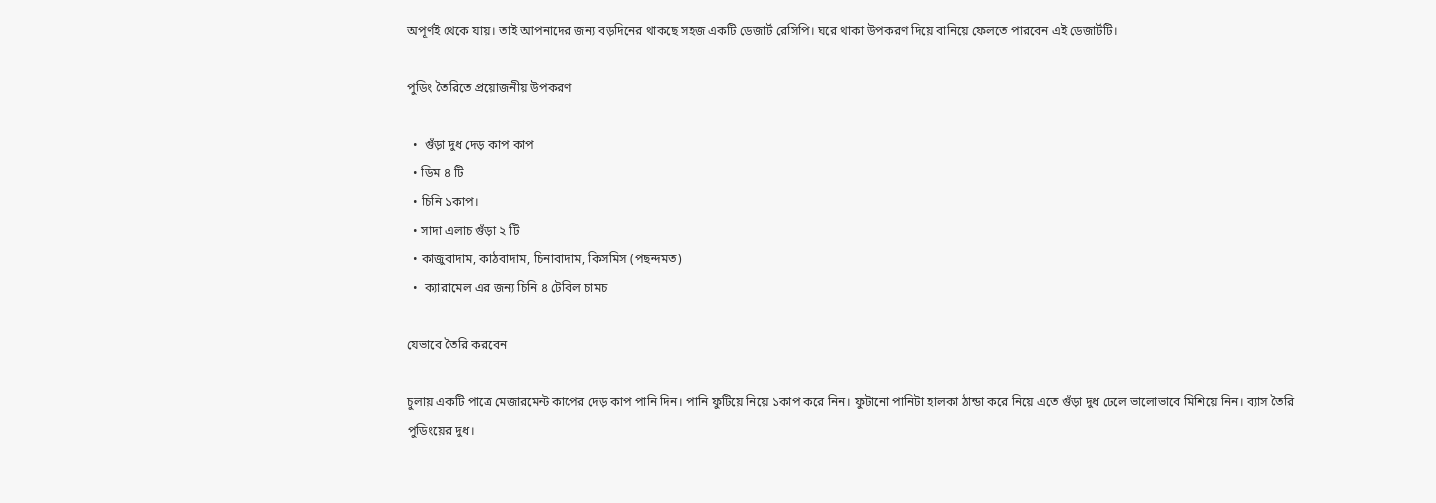অপূর্ণই থেকে যায়। তাই আপনাদের জন্য বড়দিনের থাকছে সহজ একটি ডেজার্ট রেসিপি। ঘরে থাকা উপকরণ দিয়ে বানিয়ে ফেলতে পারবেন এই ডেজার্টটি।

পুডিং তৈরিতে প্রয়োজনীয় উপকরণ

  •  গুঁড়া দুধ দেড় কাপ কাপ
  • ডিম ৪ টি
  • চিনি ১কাপ।
  • সাদা এলাচ গুঁড়া ২ টি
  • কাজুবাদাম, কাঠবাদাম, চিনাবাদাম, কিসমিস (পছন্দমত)
  •  ক্যারামেল এর জন্য চিনি ৪ টেবিল চামচ

যেভাবে তৈরি করবেন

চুলায় একটি পাত্রে মেজারমেন্ট কাপের দেড় কাপ পানি দিন। পানি ফুটিয়ে নিয়ে ১কাপ করে নিন। ফুটানো পানিটা হালকা ঠান্ডা করে নিয়ে এতে গুঁড়া দুধ ঢেলে ভালোভাবে মিশিয়ে নিন। ব্যাস তৈরি পুডিংয়ের দুধ।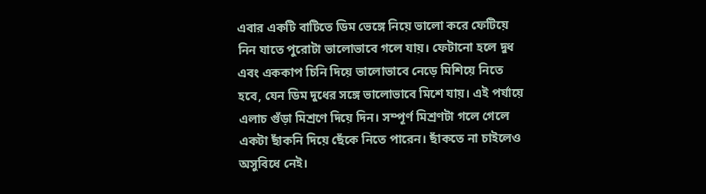এবার একটি বাটিতে ডিম ভেঙ্গে নিয়ে ভালো করে ফেটিয়ে নিন যাতে পুরোটা ভালোভাবে গলে যায়। ফেটানো হলে দুধ এবং এককাপ চিনি দিয়ে ভালোভাবে নেড়ে মিশিয়ে নিতে হবে, যেন ডিম দুধের সঙ্গে ভালোভাবে মিশে যায়। এই পর্যায়ে এলাচ গুঁড়া মিশ্রণে দিয়ে দিন। সম্পূর্ণ মিশ্রণটা গলে গেলে একটা ছাঁকনি দিয়ে ছেঁকে নিতে পারেন। ছাঁকতে না চাইলেও অসুবিধে নেই।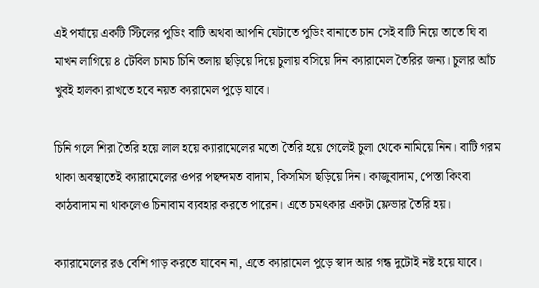এই পর্যায়ে একটি স্টিলের পুডিং বাটি অথবা আপনি যেটাতে পুডিং বানাতে চান সেই বাটি নিয়ে তাতে ঘি বা মাখন লাগিয়ে ৪ টেবিল চামচ চিনি তলায় ছড়িয়ে দিয়ে চুলায় বসিয়ে দিন ক্যারামেল তৈরির জন্য। চুলার আঁচ খুবই হালকা রাখতে হবে নয়ত ক্যরামেল পুড়ে যাবে।

চিনি গলে শিরা তৈরি হয়ে লাল হয়ে ক্যারামেলের মতো তৈরি হয়ে গেলেই চুলা থেকে নামিয়ে নিন। বাটি গরম থাকা অবস্থাতেই ক্যারামেলের ওপর পছন্দমত বাদাম, কিসমিস ছড়িয়ে দিন। কাজুবাদাম, পেস্তা কিংবা কাঠবাদাম না থাকলেও চিনাবাম ব্যবহার করতে পারেন। এতে চমৎকার একটা ফ্লেভার তৈরি হয়।

ক্যারামেলের রঙ বেশি গাড় করতে যাবেন না, এতে ক্যারামেল পুড়ে স্বাদ আর গন্ধ দুটোই নষ্ট হয়ে যাবে।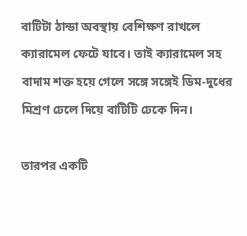বাটিটা ঠান্ডা অবস্থায় বেশিক্ষণ রাখলে ক্যারামেল ফেটে যাবে। তাই ক্যারামেল সহ বাদাম শক্ত হয়ে গেলে সঙ্গে সঙ্গেই ডিম-দুধের মিশ্রণ ঢেলে দিয়ে বাটিটি ঢেকে দিন।

তারপর একটি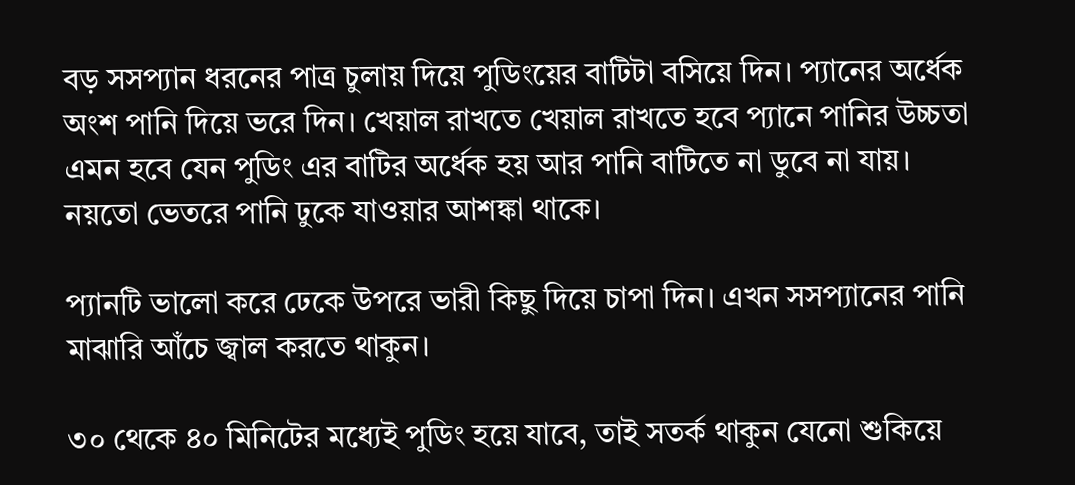বড় সসপ্যান ধরনের পাত্র চুলায় দিয়ে পুডিংয়ের বাটিটা বসিয়ে দিন। প্যানের অর্ধেক অংশ পানি দিয়ে ভরে দিন। খেয়াল রাখতে খেয়াল রাখতে হবে প্যানে পানির উচ্চতা এমন হবে যেন পুডিং এর বাটির অর্ধেক হয় আর পানি বাটিতে না ডুবে না যায়। নয়তো ভেতরে পানি ঢুকে যাওয়ার আশঙ্কা থাকে।

প্যানটি ভালো করে ঢেকে উপরে ভারী কিছু দিয়ে চাপা দিন। এখন সসপ্যানের পানি মাঝারি আঁচে জ্বাল করতে থাকুন।

৩০ থেকে ৪০ মিনিটের মধ্যেই পুডিং হয়ে যাবে, তাই সতর্ক থাকুন যেনো শুকিয়ে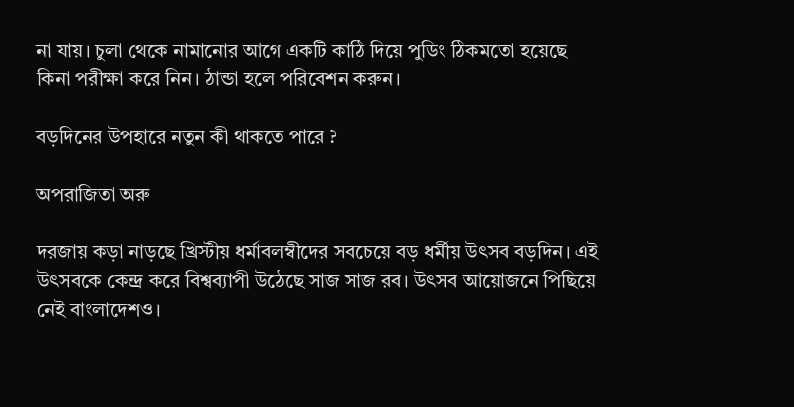না যায়। চুলা থেকে নামানোর আগে একটি কাঠি দিয়ে পুডিং ঠিকমতো হয়েছে কিনা পরীক্ষা করে নিন। ঠান্ডা হলে পরিবেশন করুন।

বড়দিনের উপহারে নতুন কী থাকতে পারে ?

অপরাজিতা অরু

দরজায় কড়া নাড়ছে খ্রিস্টীয় ধর্মাবলম্বীদের সবচেয়ে বড় ধর্মীয় উৎসব বড়দিন। এই উৎসবকে কেন্দ্র করে বিশ্বব্যাপী উঠেছে সাজ সাজ রব। উৎসব আয়োজনে পিছিয়ে নেই বাংলাদেশও।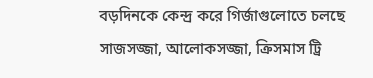বড়দিনকে কেন্দ্র করে গির্জাগুলোতে চলছে সাজসজ্জা, আলোকসজ্জা, ক্রিসমাস ট্রি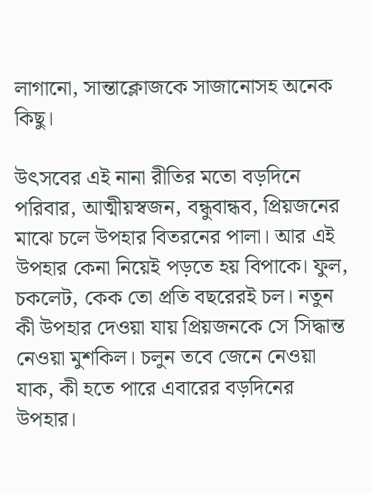লাগানো, সান্তাক্লোজকে সাজানোসহ অনেক কিছু।

উৎসবের এই নানা রীতির মতো বড়দিনে পরিবার, আত্মীয়স্বজন, বন্ধুবান্ধব, প্রিয়জনের মাঝে চলে উপহার বিতরনের পালা। আর এই উপহার কেনা নিয়েই পড়তে হয় বিপাকে। ফুল, চকলেট, কেক তো প্রতি বছরেরই চল। নতুন কী উপহার দেওয়া যায় প্রিয়জনকে সে সিদ্ধান্ত নেওয়া মুশকিল। চলুন তবে জেনে নেওয়া যাক, কী হতে পারে এবারের বড়দিনের উপহার।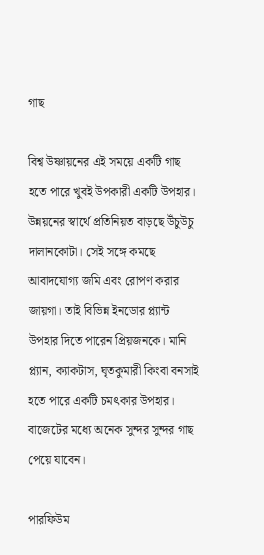গাছ

বিশ্ব উষ্ণায়নের এই সময়ে একটি গাছ হতে পারে খুবই উপকারী একটি উপহার। উন্নয়নের স্বার্থে প্রতিনিয়ত বাড়ছে উঁচুউচু দালানকোটা। সেই সঙ্গে কমছে আবাদযোগ্য জমি এবং রোপণ করার জায়গা। তাই বিভিন্ন ইনডোর প্ল্যান্ট উপহার দিতে পারেন প্রিয়জনকে। মানি প্ল্যান, ক্যাকটাস, ঘৃতকুমারী কিংবা বনসাই হতে পারে একটি চমৎকার উপহার। বাজেটের মধ্যে অনেক সুন্দর সুন্দর গাছ পেয়ে যাবেন।

পারফিউম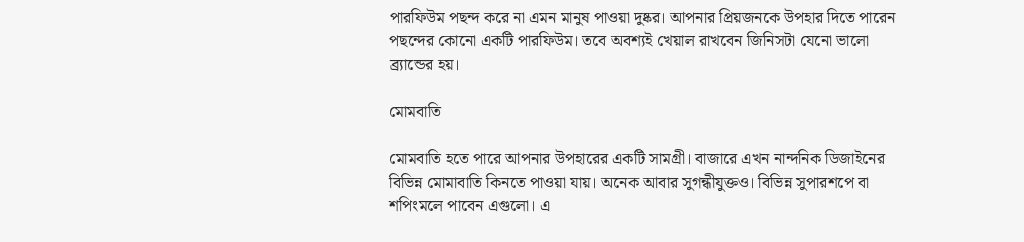পারফিউম পছন্দ করে না এমন মানুষ পাওয়া দুষ্কর। আপনার প্রিয়জনকে উপহার দিতে পারেন পছন্দের কোনো একটি পারফিউম। তবে অবশ্যই খেয়াল রাখবেন জিনিসটা যেনো ভালো ব্র্যান্ডের হয়।

মোমবাতি

মোমবাতি হতে পারে আপনার উপহারের একটি সামগ্রী। বাজারে এখন নান্দনিক ডিজাইনের বিভিন্ন মোমাবাতি কিনতে পাওয়া যায়। অনেক আবার সুগন্ধীযুক্তও। বিভিন্ন সুপারশপে বা শপিংমলে পাবেন এগুলো। এ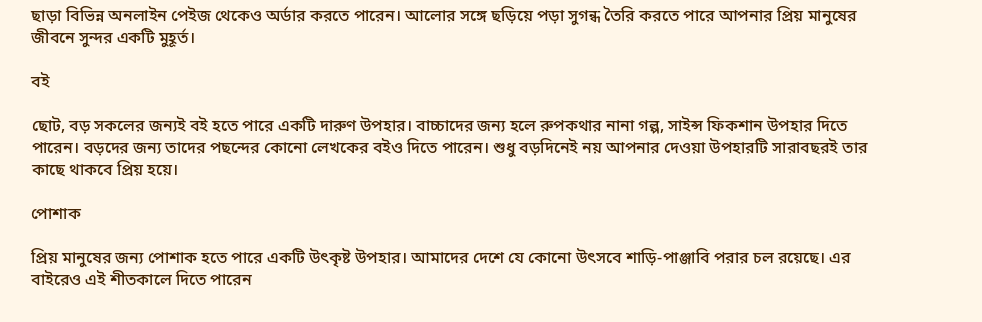ছাড়া বিভিন্ন অনলাইন পেইজ থেকেও অর্ডার করতে পারেন। আলোর সঙ্গে ছড়িয়ে পড়া সুগন্ধ তৈরি করতে পারে আপনার প্রিয় মানুষের জীবনে সুন্দর একটি মুহূর্ত।

বই

ছোট, বড় সকলের জন্যই বই হতে পারে একটি দারুণ উপহার। বাচ্চাদের জন্য হলে রুপকথার নানা গল্প, সাইন্স ফিকশান উপহার দিতে পারেন। বড়দের জন্য তাদের পছন্দের কোনো লেখকের বইও দিতে পারেন। শুধু বড়দিনেই নয় আপনার দেওয়া উপহারটি সারাবছরই তার কাছে থাকবে প্রিয় হয়ে।

পোশাক

প্রিয় মানুষের জন্য পোশাক হতে পারে একটি উৎকৃষ্ট উপহার। আমাদের দেশে যে কোনো উৎসবে শাড়ি-পাঞ্জাবি পরার চল রয়েছে। এর বাইরেও এই শীতকালে দিতে পারেন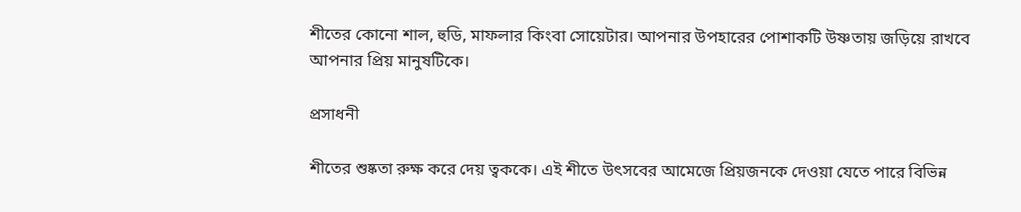শীতের কোনো শাল, হুডি, মাফলার কিংবা সোয়েটার। আপনার উপহারের পোশাকটি উষ্ণতায় জড়িয়ে রাখবে আপনার প্রিয় মানুষটিকে।

প্রসাধনী

শীতের শুষ্কতা রুক্ষ করে দেয় ত্বককে। এই শীতে উৎসবের আমেজে প্রিয়জনকে দেওয়া যেতে পারে বিভিন্ন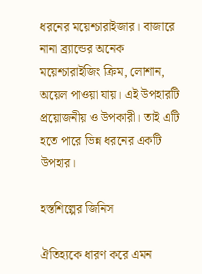ধরনের ময়েশ্চারাইজার। বাজারে নানা ব্র্যান্ডের অনেক ময়েশ্চারাইজিং ক্রিম, লোশান, অয়েল পাওয়া যায়। এই উপহারটি প্রয়োজনীয় ও উপকারী। তাই এটি হতে পারে ভিন্ন ধরনের একটি উপহার।

হস্তশিল্পের জিনিস

ঐতিহ্যকে ধারণ করে এমন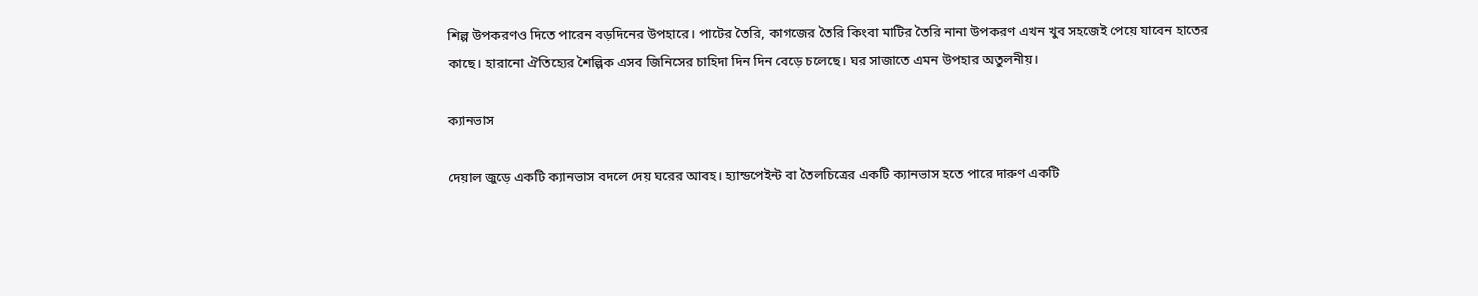শিল্প উপকরণও দিতে পারেন বড়দিনের উপহারে। পাটের তৈরি, কাগজের তৈরি কিংবা মাটির তৈরি নানা উপকরণ এখন খুব সহজেই পেয়ে যাবেন হাতের কাছে। হারানো ঐতিহ্যের শৈল্পিক এসব জিনিসের চাহিদা দিন দিন বেড়ে চলেছে। ঘর সাজাতে এমন উপহার অতুলনীয়।

ক্যানভাস

দেয়াল জুড়ে একটি ক্যানভাস বদলে দেয় ঘরের আবহ। হ্যান্ডপেইন্ট বা তৈলচিত্রের একটি ক্যানভাস হতে পারে দারুণ একটি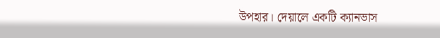উপহার। দেয়ালে একটি ক্যানভাস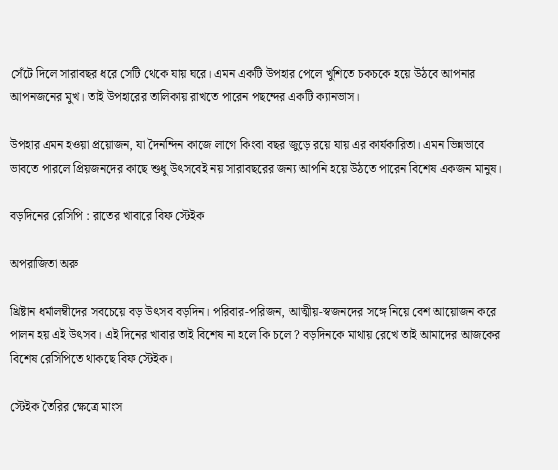সেঁটে দিলে সারাবছর ধরে সেটি থেকে যায় ঘরে। এমন একটি উপহার পেলে খুশিতে চকচকে হয়ে উঠবে আপনার আপনজনের মুখ। তাই উপহারের তালিকায় রাখতে পারেন পছন্দের একটি ক্যানভাস।

উপহার এমন হওয়া প্রয়োজন, যা দৈনন্দিন কাজে লাগে কিংবা বছর জুড়ে রয়ে যায় এর কার্যকারিতা। এমন ভিন্নভাবে ভাবতে পারলে প্রিয়জনদের কাছে শুধু উৎসবেই নয় সারাবছরের জন্য আপনি হয়ে উঠতে পারেন বিশেষ একজন মানুষ।

বড়দিনের রেসিপি : রাতের খাবারে বিফ স্টেইক

অপরাজিতা অরু

খ্রিষ্টান ধর্মালম্বীদের সবচেয়ে বড় উৎসব বড়দিন। পরিবার-পরিজন, আত্মীয়-স্বজনদের সঙ্গে নিয়ে বেশ আয়োজন করে পালন হয় এই উৎসব। এই দিনের খাবার তাই বিশেষ না হলে কি চলে ? বড়দিনকে মাথায় রেখে তাই আমাদের আজকের বিশেষ রেসিপিতে থাকছে বিফ স্টেইক।

স্টেইক তৈরির ক্ষেত্রে মাংস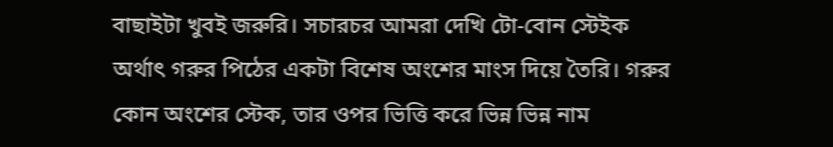বাছাইটা খুবই জরুরি। সচারচর আমরা দেখি টো-বোন স্টেইক অর্থাৎ গরুর পিঠের একটা বিশেষ অংশের মাংস দিয়ে তৈরি। গরুর কোন অংশের স্টেক, তার ওপর ভিত্তি করে ভিন্ন ভিন্ন নাম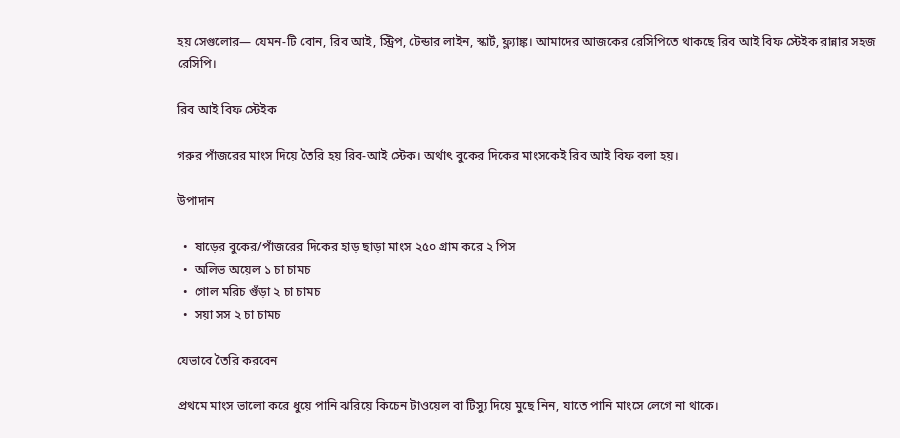হয় সেগুলোর— যেমন-টি বোন, রিব আই, স্ট্রিপ, টেন্ডার লাইন, স্কার্ট, ফ্ল্যাঙ্ক। আমাদের আজকের রেসিপিতে থাকছে রিব আই বিফ স্টেইক রান্নার সহজ রেসিপি।

রিব আই বিফ স্টেইক

গরুর পাঁজরের মাংস দিয়ে তৈরি হয় রিব-আই স্টেক। অর্থাৎ বুকের দিকের মাংসকেই রিব আই বিফ বলা হয়।

উপাদান

  •  ষাড়ের বুকের/পাঁজরের দিকের হাড় ছাড়া মাংস ২৫০ গ্রাম করে ২ পিস
  •  অলিভ অয়েল ১ চা চামচ
  •  গোল মরিচ গুঁড়া ২ চা চামচ
  •  সয়া সস ২ চা চামচ

যেভাবে তৈরি করবেন

প্রথমে মাংস ভালো করে ধুয়ে পানি ঝরিয়ে কিচেন টাওয়েল বা টিস্যু দিয়ে মুছে নিন, যাতে পানি মাংসে লেগে না থাকে।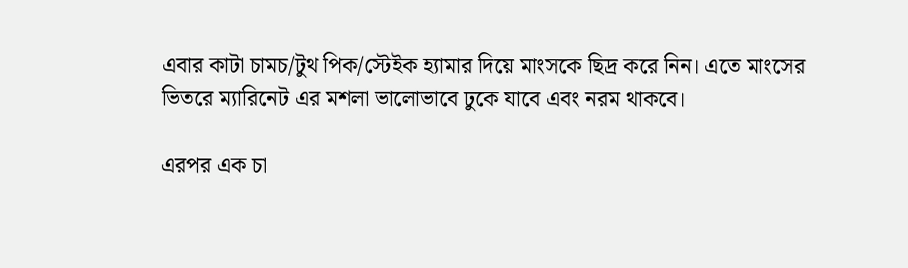এবার কাটা চামচ/টুথ পিক/স্টেইক হ্যামার দিয়ে মাংসকে ছিদ্র করে নিন। এতে মাংসের ভিতরে ম্যারিনেট এর মশলা ভালোভাবে ঢুকে যাবে এবং নরম থাকবে।

এরপর এক চা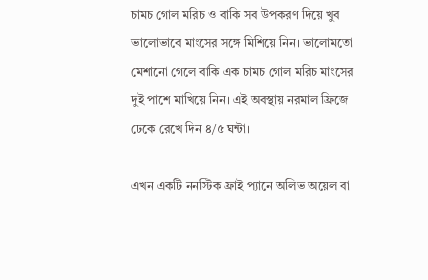চামচ গোল মরিচ ও বাকি সব উপকরণ দিয়ে খুব ভালোভাবে মাংসের সঙ্গে মিশিয়ে নিন। ভালোমতো মেশানো গেলে বাকি এক চামচ গোল মরিচ মাংসের দুই পাশে মাখিয়ে নিন। এই অবস্থায় নরমাল ফ্রিজে ঢেকে রেখে দিন ৪/৫ ঘন্টা।

এখন একটি ননস্টিক ফ্রাই প্যানে অলিভ অয়েল বা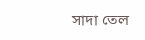সাদা তেল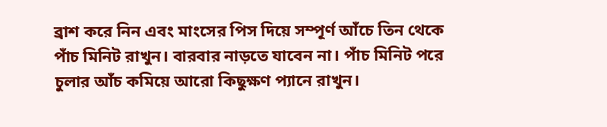ব্রাশ করে নিন এবং মাংসের পিস দিয়ে সম্পূর্ণ আঁচে তিন থেকে পাঁচ মিনিট রাখুন। বারবার নাড়তে যাবেন না। পাঁচ মিনিট পরে চুলার আঁচ কমিয়ে আরো কিছুক্ষণ প্যানে রাখুন।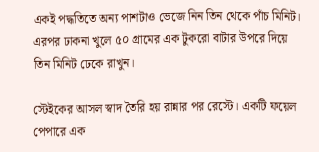একই পদ্ধতিতে অন্য পাশটাও ভেজে নিন তিন থেকে পাঁচ মিনিট। এরপর ঢাকনা খুলে ৫০ গ্রামের এক টুকরো বাটার উপরে দিয়ে তিন মিনিট ঢেকে রাখুন।

স্টেইকের আসল স্বাদ তৈরি হয় রান্নার পর রেস্টে। একটি ফয়েল পেপারে এক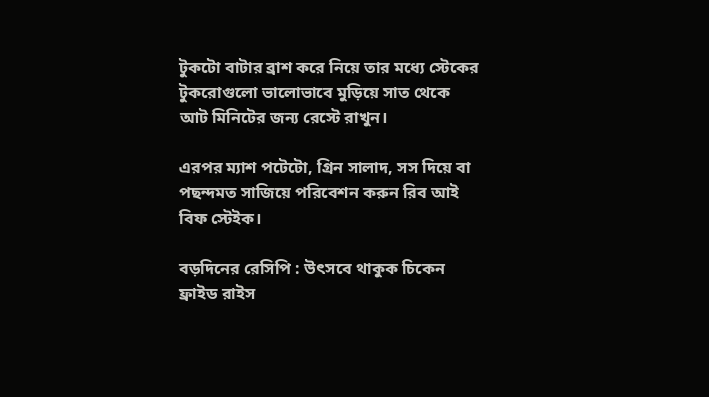টুকটো বাটার ব্রাশ করে নিয়ে তার মধ্যে স্টেকের টুকরোগুলো ভালোভাবে মুড়িয়ে সাত থেকে আট মিনিটের জন্য রেস্টে রাখুন।

এরপর ম্যাশ পটেটো, গ্রিন সালাদ, সস দিয়ে বা পছন্দমত সাজিয়ে পরিবেশন করুন রিব আই বিফ স্টেইক।

বড়দিনের রেসিপি : উৎসবে থাকুক চিকেন ফ্রাইড রাইস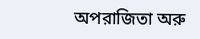অপরাজিতা অরু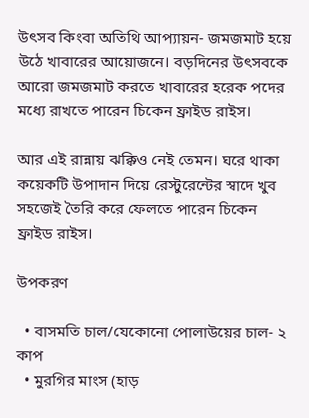উৎসব কিংবা অতিথি আপ্যায়ন- জমজমাট হয়ে উঠে খাবারের আয়োজনে। বড়দিনের উৎসবকে আরো জমজমাট করতে খাবারের হরেক পদের মধ্যে রাখতে পারেন চিকেন ফ্রাইড রাইস।

আর এই রান্নায় ঝক্কিও নেই তেমন। ঘরে থাকা কয়েকটি উপাদান দিয়ে রেস্টুরেন্টের স্বাদে খুব সহজেই তৈরি করে ফেলতে পারেন চিকেন ফ্রাইড রাইস।

উপকরণ

  • বাসমতি চাল/যেকোনো পোলাউয়ের চাল- ২ কাপ
  • মুরগির মাংস (হাড়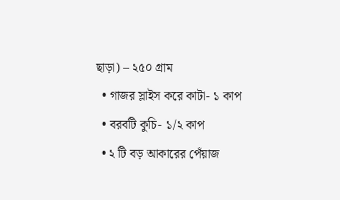ছাড়া) – ২৫০ গ্রাম
  • গাজর স্লাইস করে কাটা- ১ কাপ
  • বরবটি কুচি- ১/২ কাপ
  • ২ টি বড় আকারের পেঁয়াজ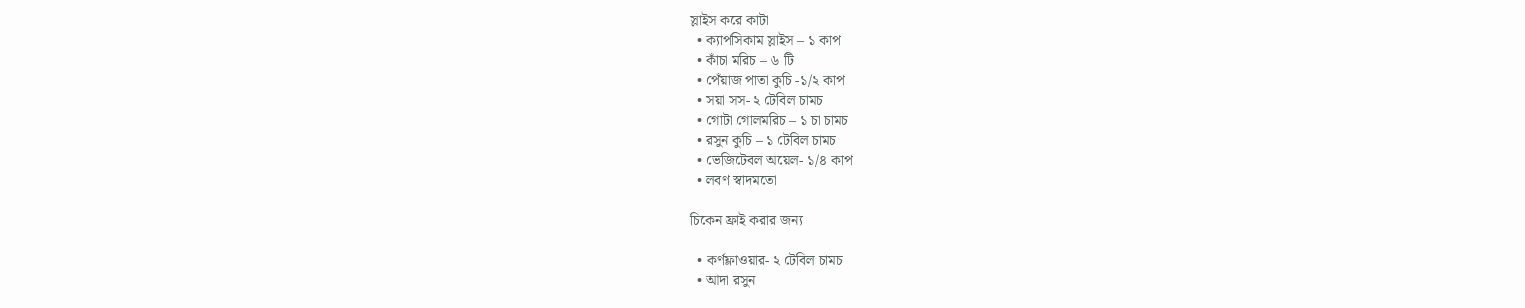স্লাইস করে কাটা
  • ক্যাপসিকাম স্লাইস – ১ কাপ
  • কাঁচা মরিচ – ৬ টি
  • পেঁয়াজ পাতা কুচি -১/২ কাপ
  • সয়া সস- ২ টেবিল চামচ
  • গোটা গোলমরিচ – ১ চা চামচ
  • রসুন কুচি – ১ টেবিল চামচ
  • ভেজিটেবল অয়েল- ১/৪ কাপ
  • লবণ স্বাদমতো

চিকেন ফ্রাই করার জন্য

  • কর্ণফ্লাওয়ার- ২ টেবিল চামচ
  • আদা রসুন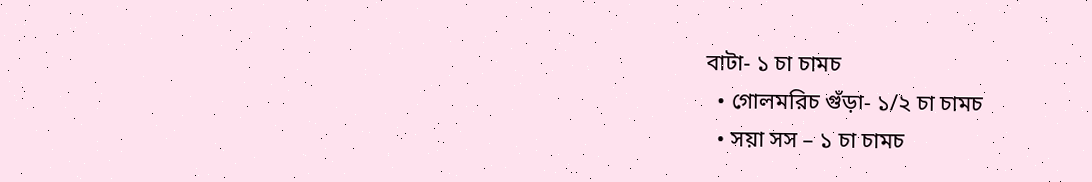বাটা- ১ চা চামচ
  • গোলমরিচ গুঁড়া- ১/২ চা চামচ
  • সয়া সস – ১ চা চামচ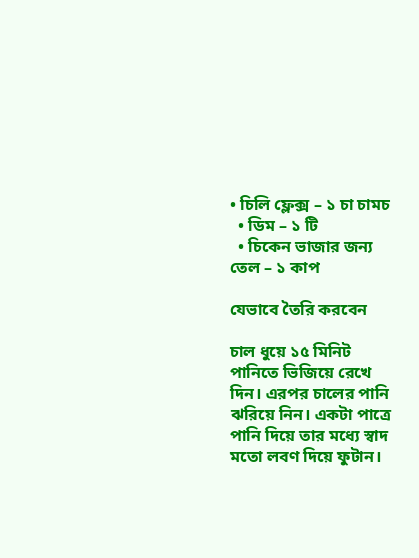• চিলি ফ্লেক্স – ১ চা চামচ
  • ডিম – ১ টি
  • চিকেন ভাজার জন্য তেল – ১ কাপ

যেভাবে তৈরি করবেন

চাল ধুয়ে ১৫ মিনিট পানিতে ভিজিয়ে রেখে দিন। এরপর চালের পানি ঝরিয়ে নিন। একটা পাত্রে পানি দিয়ে তার মধ্যে স্বাদ মতো লবণ দিয়ে ফুটান।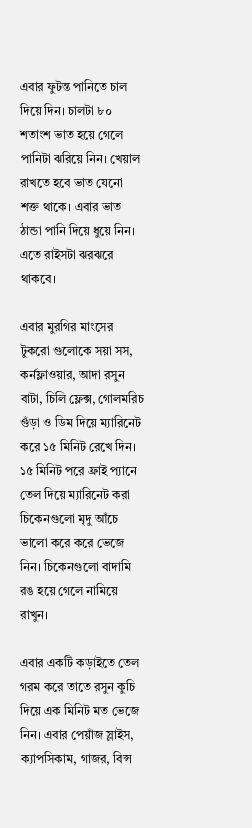এবার ফুটন্ত পানিতে চাল দিয়ে দিন। চালটা ৮০ শতাংশ ভাত হয়ে গেলে পানিটা ঝরিয়ে নিন। খেয়াল রাখতে হবে ভাত যেনো শক্ত থাকে। এবার ভাত ঠান্ডা পানি দিয়ে ধুয়ে নিন। এতে রাইসটা ঝরঝরে থাকবে।

এবার মুরগির মাংসের টুকরো গুলোকে সয়া সস, কর্নফ্লাওয়ার, আদা রসুন বাটা, চিলি ফ্লেক্স, গোলমরিচ গুঁড়া ও ডিম দিয়ে ম্যারিনেট করে ১৫ মিনিট রেখে দিন। ১৫ মিনিট পরে ফ্রাই প্যানে তেল দিয়ে ম্যারিনেট করা চিকেনগুলো মৃদু আঁচে ভালো করে করে ভেজে নিন। চিকেনগুলো বাদামি রঙ হয়ে গেলে নামিয়ে রাখুন।

এবার একটি কড়াইতে তেল গরম করে তাতে রসুন কুচি দিয়ে এক মিনিট মত ভেজে নিন। এবার পেয়াঁজ স্লাইস, ক্যাপসিকাম, গাজর, বিন্স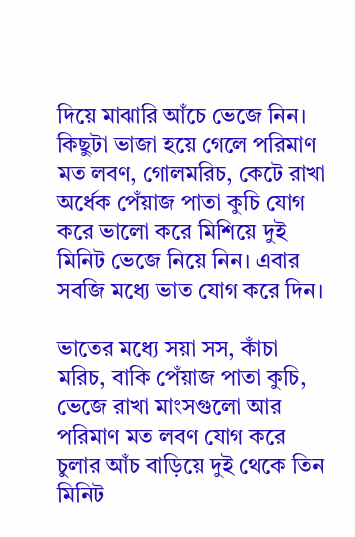দিয়ে মাঝারি আঁচে ভেজে নিন। কিছুটা ভাজা হয়ে গেলে পরিমাণ মত লবণ, গোলমরিচ, কেটে রাখা অর্ধেক পেঁয়াজ পাতা কুচি যোগ করে ভালো করে মিশিয়ে দুই মিনিট ভেজে নিয়ে নিন। এবার সবজি মধ্যে ভাত যোগ করে দিন।

ভাতের মধ্যে সয়া সস, কাঁচা মরিচ, বাকি পেঁয়াজ পাতা কুচি, ভেজে রাখা মাংসগুলো আর পরিমাণ মত লবণ যোগ করে চুলার আঁচ বাড়িয়ে দুই থেকে তিন মিনিট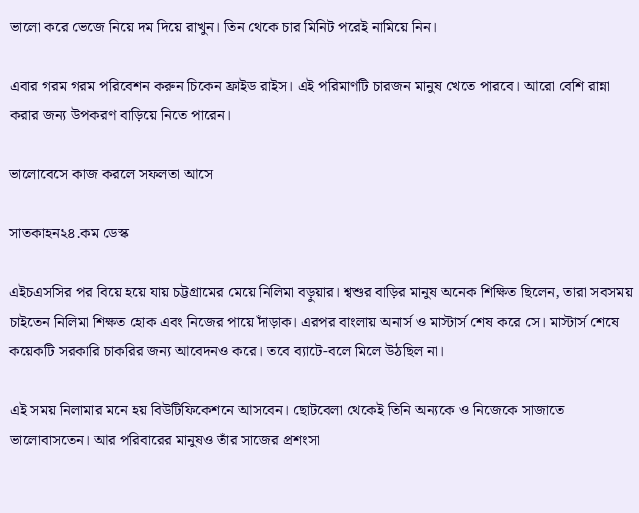ভালো করে ভেজে নিয়ে দম দিয়ে রাখুন। তিন থেকে চার মিনিট পরেই নামিয়ে নিন।

এবার গরম গরম পরিবেশন করুন চিকেন ফ্রাইড রাইস। এই পরিমাণটি চারজন মানুষ খেতে পারবে। আরো বেশি রান্না করার জন্য উপকরণ বাড়িয়ে নিতে পারেন।

ভালোবেসে কাজ করলে সফলতা আসে

সাতকাহন২৪.কম ডেস্ক

এইচএসসির পর বিয়ে হয়ে যায় চট্টগ্রামের মেয়ে নিলিমা বড়ুয়ার। শ্বশুর বাড়ির মানুষ অনেক শিক্ষিত ছিলেন, তারা সবসময় চাইতেন নিলিমা শিক্ষত হোক এবং নিজের পায়ে দাঁড়াক। এরপর বাংলায় অনার্স ও মাস্টার্স শেষ করে সে। মাস্টার্স শেষে কয়েকটি সরকারি চাকরির জন্য আবেদনও করে। তবে ব্যাটে-বলে মিলে উঠছিল না।

এই সময় নিলামার মনে হয় বিউটিফিকেশনে আসবেন। ছোটবেলা থেকেই তিনি অন্যকে ও নিজেকে সাজাতে ভালোবাসতেন। আর পরিবারের মানুষও তাঁর সাজের প্রশংসা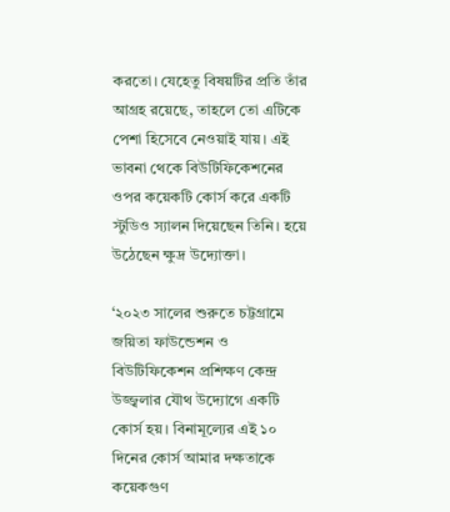করতো। যেহেতু বিষয়টির প্রতি তাঁর আগ্রহ রয়েছে, তাহলে তো এটিকে পেশা হিসেবে নেওয়াই যায়। এই ভাবনা থেকে বিউটিফিকেশনের ওপর কয়েকটি কোর্স করে একটি স্টুডিও স্যালন দিয়েছেন তিনি। হয়ে উঠেছেন ক্ষুদ্র উদ্যোক্তা।

‘২০২৩ সালের শুরুতে চট্টগ্রামে জয়িতা ফাউন্ডেশন ও বিউটিফিকেশন প্রশিক্ষণ কেন্দ্র উজ্জ্বলার যৌথ উদ্যোগে একটি কোর্স হয়। বিনামূল্যের এই ১০ দিনের কোর্স আমার দক্ষতাকে কয়েকগুণ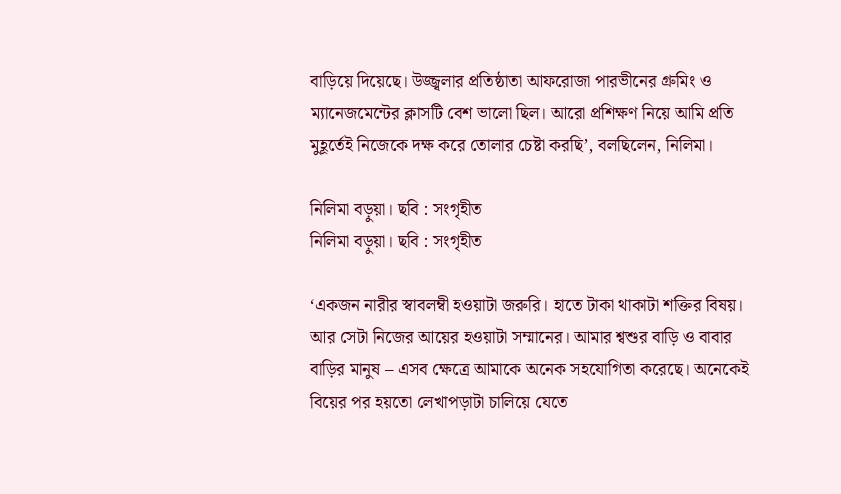বাড়িয়ে দিয়েছে। উজ্জ্বলার প্রতিষ্ঠাতা আফরোজা পারভীনের গ্রুমিং ও ম্যানেজমেন্টের ক্লাসটি বেশ ভালো ছিল। আরো প্রশিক্ষণ নিয়ে আমি প্রতি মুহূর্তেই নিজেকে দক্ষ করে তোলার চেষ্টা করছি’, বলছিলেন, নিলিমা।

নিলিমা বড়ুয়া। ছবি : সংগৃহীত
নিলিমা বড়ুয়া। ছবি : সংগৃহীত

‘একজন নারীর স্বাবলম্বী হওয়াটা জরুরি। হাতে টাকা থাকাটা শক্তির বিষয়। আর সেটা নিজের আয়ের হওয়াটা সম্মানের। আমার শ্বশুর বাড়ি ও বাবার বাড়ির মানুষ – এসব ক্ষেত্রে আমাকে অনেক সহযোগিতা করেছে। অনেকেই বিয়ের পর হয়তো লেখাপড়াটা চালিয়ে যেতে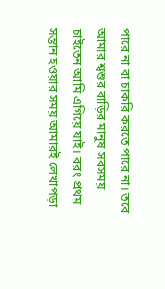পারে না বা চাকরি করতে পারে না। তবে আমার শ্বশুর বাড়ির মানুষ সবসময় চাইতেন আমি এগিয়ে যাই। বরং প্রথম সন্তান হওয়ার সময় আমারই লেখাপড়া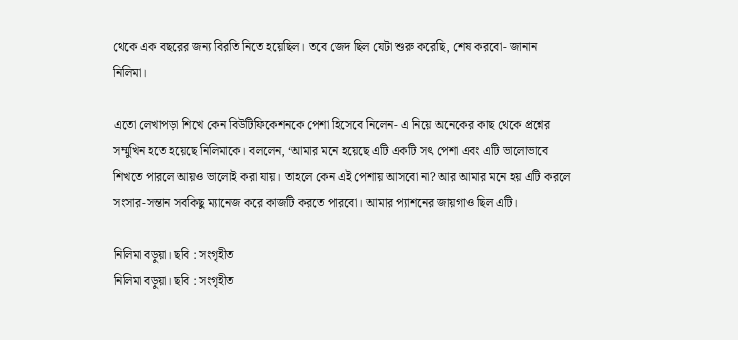থেকে এক বছরের জন্য বিরতি নিতে হয়েছিল। তবে জেদ ছিল যেটা শুরু করেছি, শেষ করবো- জানান নিলিমা।

এতো লেখাপড়া শিখে কেন বিউটিফিকেশনকে পেশা হিসেবে নিলেন- এ নিয়ে অনেকের কাছ থেকে প্রশ্নের সম্মুখিন হতে হয়েছে নিলিমাকে। বললেন, ‘আমার মনে হয়েছে এটি একটি সৎ পেশা এবং এটি ভালোভাবে শিখতে পারলে আয়ও ভালোই করা যায়। তাহলে কেন এই পেশায় আসবো না? আর আমার মনে হয় এটি করলে সংসার-সন্তান সবকিছু ম্যানেজ করে কাজটি করতে পারবো। আমার প্যাশনের জায়গাও ছিল এটি।

নিলিমা বড়ুয়া। ছবি : সংগৃহীত
নিলিমা বড়ুয়া। ছবি : সংগৃহীত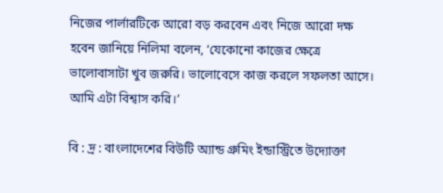নিজের পার্লারটিকে আরো বড় করবেন এবং নিজে আরো দক্ষ হবেন জানিয়ে নিলিমা বলেন, ‘যেকোনো কাজের ক্ষেত্রে ভালোবাসাটা খুব জরুরি। ভালোবেসে কাজ করলে সফলতা আসে। আমি এটা বিশ্বাস করি।’

বি : দ্র : বাংলাদেশের বিউটি অ্যান্ড গ্রুমিং ইন্ডাস্ট্রিতে উদ্যোক্তা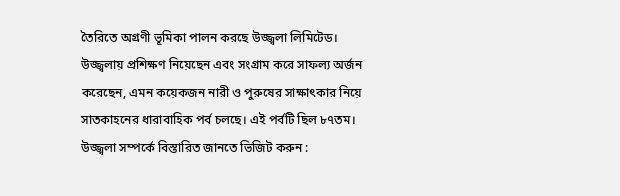তৈরিতে অগ্রণী ভূমিকা পালন করছে উজ্জ্বলা লিমিটেড। উজ্জ্বলায় প্রশিক্ষণ নিয়েছেন এবং সংগ্রাম করে সাফল্য অর্জন করেছেন, এমন কয়েকজন নারী ও পুরুষের সাক্ষাৎকার নিয়ে সাতকাহনের ধারাবাহিক পর্ব চলছে। এই পর্বটি ছিল ৮৭তম। উজ্জ্বলা সম্পর্কে বিস্তারিত জানতে ভিজিট করুন :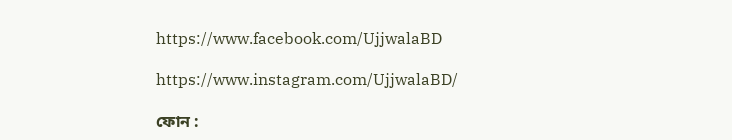https://www.facebook.com/UjjwalaBD

https://www.instagram.com/UjjwalaBD/

ফোন :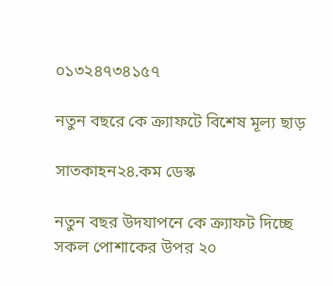০১৩২৪৭৩৪১৫৭

নতুন বছরে কে ক্র্যাফটে বিশেষ মূল্য ছাড়

সাতকাহন২৪.কম ডেস্ক

নতুন বছর উদযাপনে কে ক্র্যাফট দিচ্ছে সকল পোশাকের উপর ২০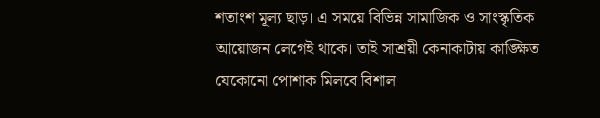শতাংশ মূল্য ছাড়। এ সময়ে বিভিন্ন সামাজিক ও সাংস্কৃতিক আয়োজন লেগেই থাকে। তাই সাশ্রয়ী কেনাকাটায় কাঙ্ক্ষিত যেকোনো পোশাক মিলবে বিশাল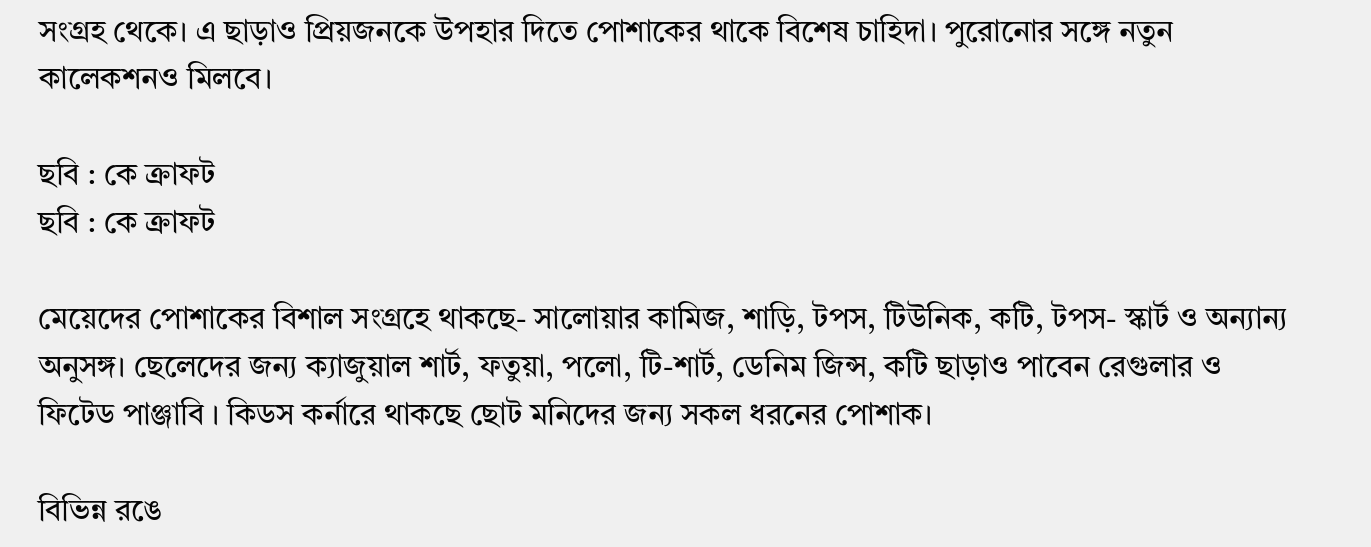সংগ্রহ থেকে। এ ছাড়াও প্রিয়জনকে উপহার দিতে পোশাকের থাকে বিশেষ চাহিদা। পুরোনোর সঙ্গে নতুন কালেকশনও মিলবে।

ছবি : কে ক্রাফট
ছবি : কে ক্রাফট

মেয়েদের পোশাকের বিশাল সংগ্রহে থাকছে- সালোয়ার কামিজ, শাড়ি, টপস, টিউনিক, কটি, টপস- স্কার্ট ও অন্যান্য অনুসঙ্গ। ছেলেদের জন্য ক্যাজুয়াল শার্ট, ফতুয়া, পলো, টি-শার্ট, ডেনিম জিন্স, কটি ছাড়াও পাবেন রেগুলার ও ফিটেড পাঞ্জাবি । কিডস কর্নারে থাকছে ছোট মনিদের জন্য সকল ধরনের পোশাক।

বিভিন্ন রঙে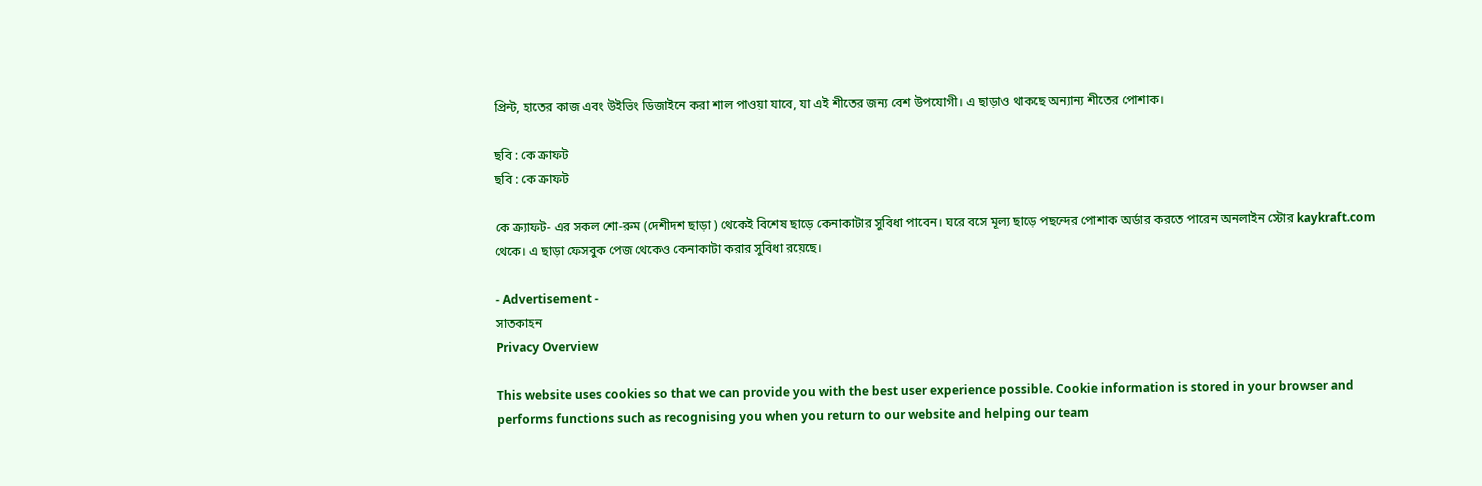প্রিন্ট, হাতের কাজ এবং উইভিং ডিজাইনে করা শাল পাওয়া যাবে, যা এই শীতের জন্য বেশ উপযোগী। এ ছাড়াও থাকছে অন্যান্য শীতের পোশাক।

ছবি : কে ক্রাফট
ছবি : কে ক্রাফট

কে ক্র্যাফট- এর সকল শো-রুম (দেশীদশ ছাড়া ) থেকেই বিশেষ ছাড়ে কেনাকাটার সুবিধা পাবেন। ঘরে বসে মূল্য ছাড়ে পছন্দের পোশাক অর্ডার করতে পারেন অনলাইন স্টোর kaykraft.com থেকে। এ ছাড়া ফেসবুক পেজ থেকেও কেনাকাটা করার সুবিধা রয়েছে।

- Advertisement -
সাতকাহন
Privacy Overview

This website uses cookies so that we can provide you with the best user experience possible. Cookie information is stored in your browser and performs functions such as recognising you when you return to our website and helping our team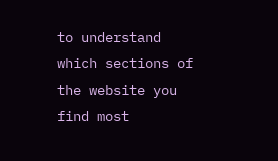to understand which sections of the website you find most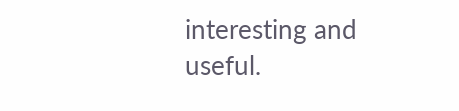interesting and useful.